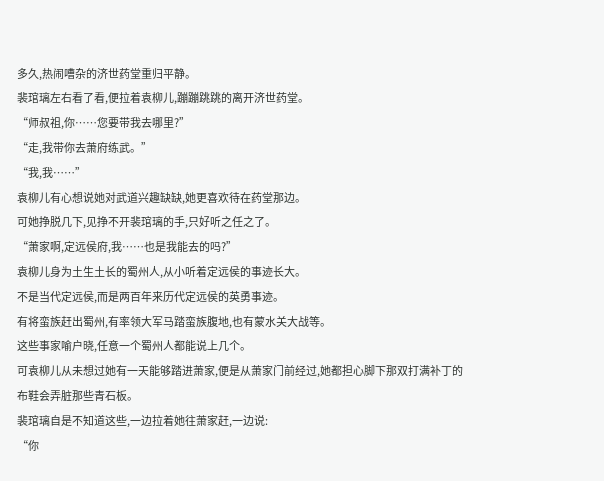多久,热闹嘈杂的济世药堂重归平静。
裴琯璃左右看了看,便拉着袁柳儿,蹦蹦跳跳的离开济世药堂。
“师叔祖,你……您要带我去哪里?”
“走,我带你去萧府练武。”
“我,我……”
袁柳儿有心想说她对武道兴趣缺缺,她更喜欢待在药堂那边。
可她挣脱几下,见挣不开裴琯璃的手,只好听之任之了。
“萧家啊,定远侯府,我……也是我能去的吗?”
袁柳儿身为土生土长的蜀州人,从小听着定远侯的事迹长大。
不是当代定远侯,而是两百年来历代定远侯的英勇事迹。
有将蛮族赶出蜀州,有率领大军马踏蛮族腹地,也有蒙水关大战等。
这些事家喻户晓,任意一个蜀州人都能说上几个。
可袁柳儿从未想过她有一天能够踏进萧家,便是从萧家门前经过,她都担心脚下那双打满补丁的布鞋会弄脏那些青石板。
裴琯璃自是不知道这些,一边拉着她往萧家赶,一边说:
“你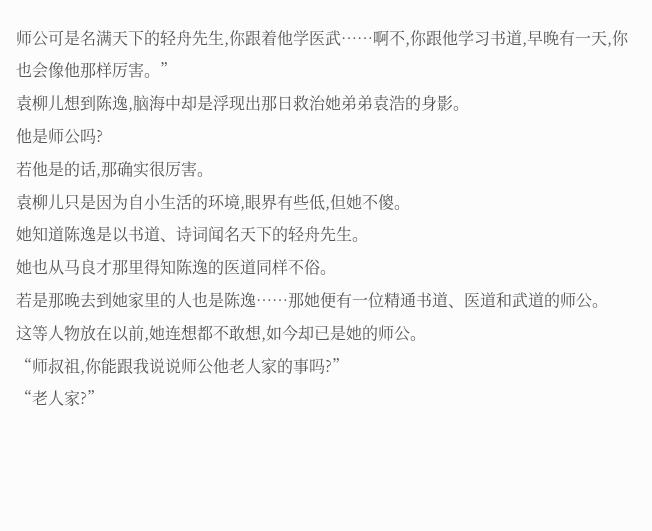师公可是名满天下的轻舟先生,你跟着他学医武……啊不,你跟他学习书道,早晚有一天,你也会像他那样厉害。”
袁柳儿想到陈逸,脑海中却是浮现出那日救治她弟弟袁浩的身影。
他是师公吗?
若他是的话,那确实很厉害。
袁柳儿只是因为自小生活的环境,眼界有些低,但她不傻。
她知道陈逸是以书道、诗词闻名天下的轻舟先生。
她也从马良才那里得知陈逸的医道同样不俗。
若是那晚去到她家里的人也是陈逸……那她便有一位精通书道、医道和武道的师公。
这等人物放在以前,她连想都不敢想,如今却已是她的师公。
“师叔祖,你能跟我说说师公他老人家的事吗?”
“老人家?”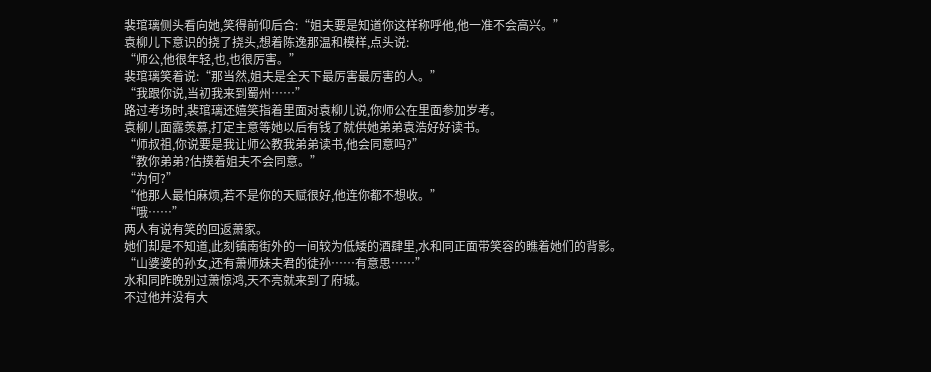裴琯璃侧头看向她,笑得前仰后合:“姐夫要是知道你这样称呼他,他一准不会高兴。”
袁柳儿下意识的挠了挠头,想着陈逸那温和模样,点头说:
“师公,他很年轻,也,也很厉害。”
裴琯璃笑着说:“那当然,姐夫是全天下最厉害最厉害的人。”
“我跟你说,当初我来到蜀州……”
路过考场时,裴琯璃还嬉笑指着里面对袁柳儿说,你师公在里面参加岁考。
袁柳儿面露羡慕,打定主意等她以后有钱了就供她弟弟袁浩好好读书。
“师叔祖,你说要是我让师公教我弟弟读书,他会同意吗?”
“教你弟弟?估摸着姐夫不会同意。”
“为何?”
“他那人最怕麻烦,若不是你的天赋很好,他连你都不想收。”
“哦……”
两人有说有笑的回返萧家。
她们却是不知道,此刻镇南街外的一间较为低矮的酒肆里,水和同正面带笑容的瞧着她们的背影。
“山婆婆的孙女,还有萧师妹夫君的徒孙……有意思……”
水和同昨晚别过萧惊鸿,天不亮就来到了府城。
不过他并没有大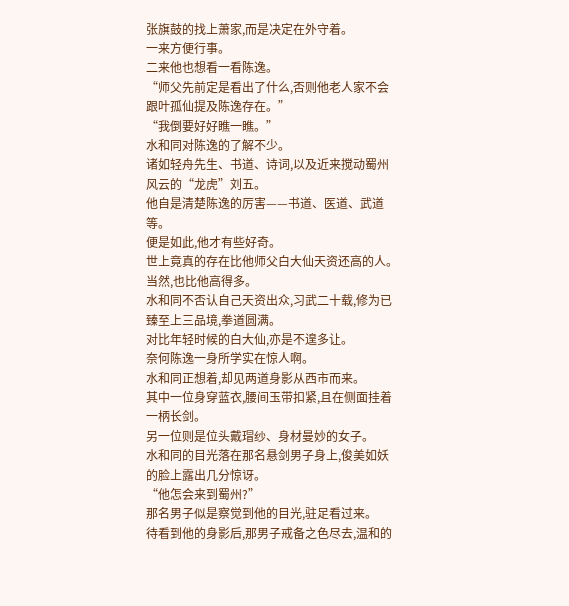张旗鼓的找上萧家,而是决定在外守着。
一来方便行事。
二来他也想看一看陈逸。
“师父先前定是看出了什么,否则他老人家不会跟叶孤仙提及陈逸存在。”
“我倒要好好瞧一瞧。”
水和同对陈逸的了解不少。
诸如轻舟先生、书道、诗词,以及近来搅动蜀州风云的“龙虎”刘五。
他自是清楚陈逸的厉害——书道、医道、武道等。
便是如此,他才有些好奇。
世上竟真的存在比他师父白大仙天资还高的人。
当然,也比他高得多。
水和同不否认自己天资出众,习武二十载,修为已臻至上三品境,拳道圆满。
对比年轻时候的白大仙,亦是不遑多让。
奈何陈逸一身所学实在惊人啊。
水和同正想着,却见两道身影从西市而来。
其中一位身穿蓝衣,腰间玉带扣紧,且在侧面挂着一柄长剑。
另一位则是位头戴瑁纱、身材曼妙的女子。
水和同的目光落在那名悬剑男子身上,俊美如妖的脸上露出几分惊讶。
“他怎会来到蜀州?”
那名男子似是察觉到他的目光,驻足看过来。
待看到他的身影后,那男子戒备之色尽去,温和的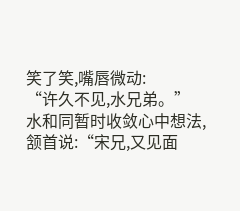笑了笑,嘴唇微动:
“许久不见,水兄弟。”
水和同暂时收敛心中想法,颔首说:“宋兄,又见面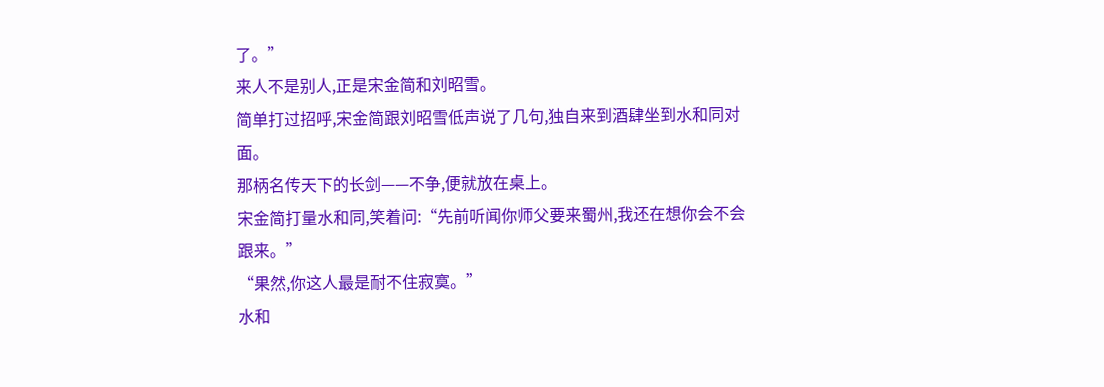了。”
来人不是别人,正是宋金简和刘昭雪。
简单打过招呼,宋金简跟刘昭雪低声说了几句,独自来到酒肆坐到水和同对面。
那柄名传天下的长剑——不争,便就放在桌上。
宋金简打量水和同,笑着问:“先前听闻你师父要来蜀州,我还在想你会不会跟来。”
“果然,你这人最是耐不住寂寞。”
水和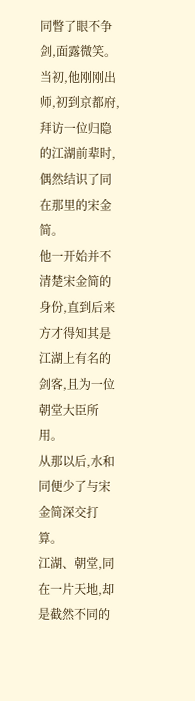同瞥了眼不争剑,面露微笑。
当初,他刚刚出师,初到京都府,拜访一位归隐的江湖前辈时,偶然结识了同在那里的宋金简。
他一开始并不清楚宋金简的身份,直到后来方才得知其是江湖上有名的剑客,且为一位朝堂大臣所用。
从那以后,水和同便少了与宋金简深交打算。
江湖、朝堂,同在一片天地,却是截然不同的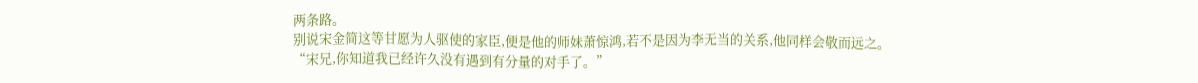两条路。
别说宋金简这等甘愿为人驱使的家臣,便是他的师妹萧惊鸿,若不是因为李无当的关系,他同样会敬而远之。
“宋兄,你知道我已经许久没有遇到有分量的对手了。”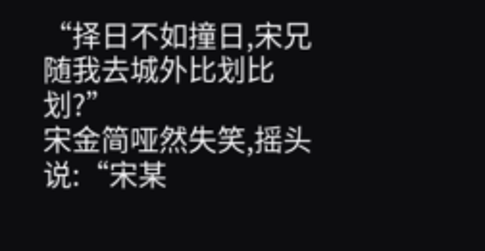“择日不如撞日,宋兄随我去城外比划比划?”
宋金简哑然失笑,摇头说:“宋某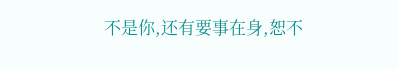不是你,还有要事在身,恕不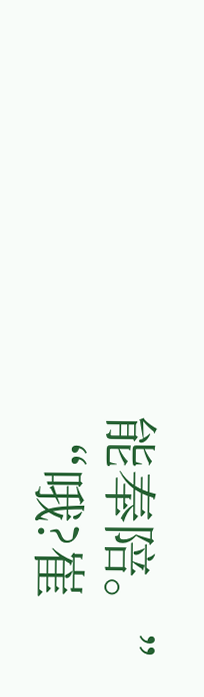能奉陪。”
“哦?崔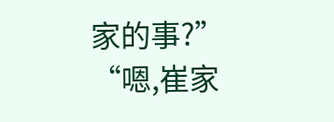家的事?”
“嗯,崔家